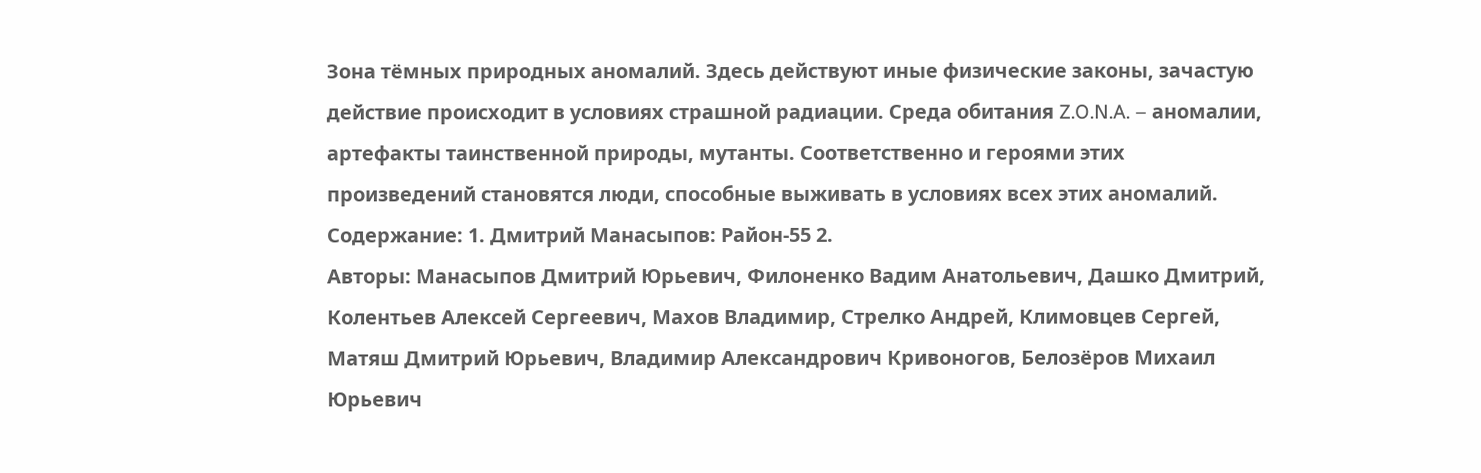Зона тёмных природных аномалий. Здесь действуют иные физические законы, зачастую действие происходит в условиях страшной радиации. Среда обитания Z.O.N.A. – аномалии, артефакты таинственной природы, мутанты. Соответственно и героями этих произведений становятся люди, способные выживать в условиях всех этих аномалий. Содержание: 1. Дмитрий Манасыпов: Район-55 2.
Авторы: Манасыпов Дмитрий Юрьевич, Филоненко Вадим Анатольевич, Дашко Дмитрий, Колентьев Алексей Сергеевич, Махов Владимир, Стрелко Андрей, Климовцев Сергей, Матяш Дмитрий Юрьевич, Владимир Александрович Кривоногов, Белозёров Михаил Юрьевич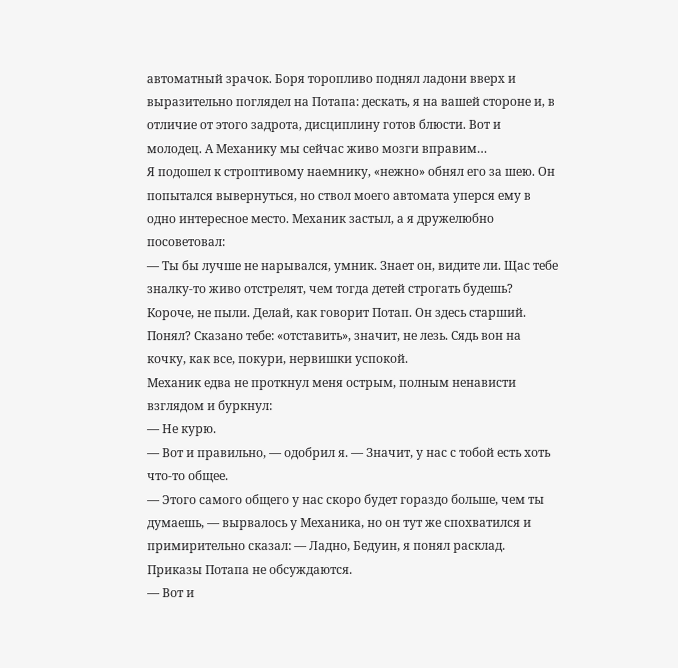автоматный зрачок. Боря торопливо поднял ладони вверх и выразительно поглядел на Потапа: дескать, я на вашей стороне и, в отличие от этого задрота, дисциплину готов блюсти. Вот и молодец. А Механику мы сейчас живо мозги вправим…
Я подошел к строптивому наемнику, «нежно» обнял его за шею. Он попытался вывернуться, но ствол моего автомата уперся ему в одно интересное место. Механик застыл, а я дружелюбно посоветовал:
— Ты бы лучше не нарывался, умник. Знает он, видите ли. Щас тебе зналку-то живо отстрелят, чем тогда детей строгать будешь? Короче, не пыли. Делай, как говорит Потап. Он здесь старший. Понял? Сказано тебе: «отставить», значит, не лезь. Сядь вон на кочку, как все, покури, нервишки успокой.
Механик едва не проткнул меня острым, полным ненависти взглядом и буркнул:
— Не курю.
— Вот и правильно, — одобрил я. — Значит, у нас с тобой есть хоть что-то общее.
— Этого самого общего у нас скоро будет гораздо больше, чем ты думаешь, — вырвалось у Механика, но он тут же спохватился и примирительно сказал: — Ладно, Бедуин, я понял расклад. Приказы Потапа не обсуждаются.
— Вот и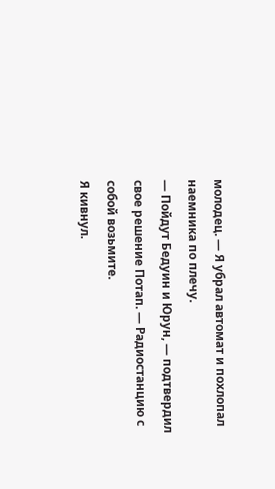молодец. — Я убрал автомат и похлопал наемника по плечу.
— Пойдут Бедуин и Юрун, — подтвердил свое решение Потап. — Радиостанцию с собой возьмите.
Я кивнул.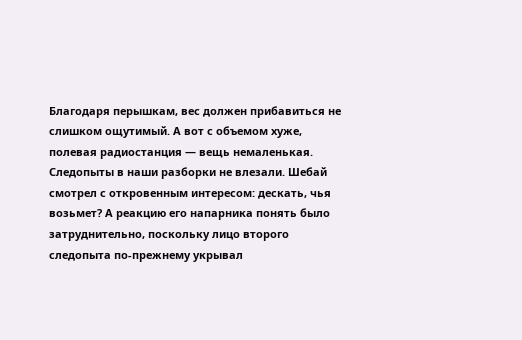Благодаря перышкам, вес должен прибавиться не слишком ощутимый. А вот с объемом хуже, полевая радиостанция — вещь немаленькая.
Следопыты в наши разборки не влезали. Шебай смотрел с откровенным интересом: дескать, чья возьмет? А реакцию его напарника понять было затруднительно, поскольку лицо второго следопыта по-прежнему укрывал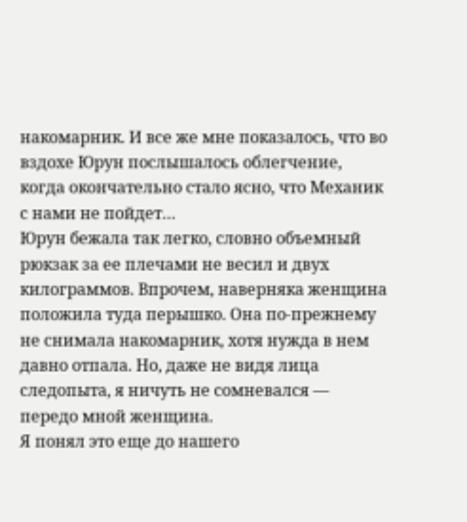накомарник. И все же мне показалось, что во вздохе Юрун послышалось облегчение, когда окончательно стало ясно, что Механик с нами не пойдет…
Юрун бежала так легко, словно объемный рюкзак за ее плечами не весил и двух килограммов. Впрочем, наверняка женщина положила туда перышко. Она по-прежнему не снимала накомарник, хотя нужда в нем давно отпала. Но, даже не видя лица следопыта, я ничуть не сомневался — передо мной женщина.
Я понял это еще до нашего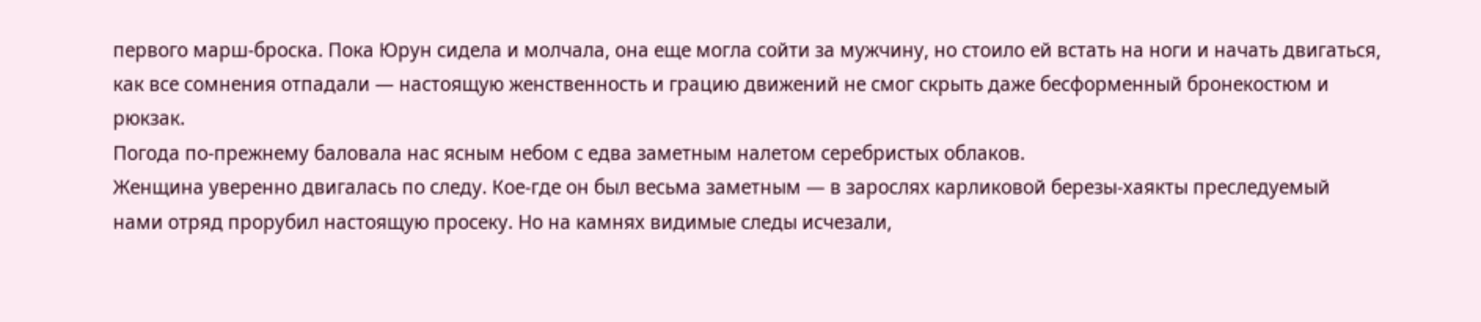первого марш-броска. Пока Юрун сидела и молчала, она еще могла сойти за мужчину, но стоило ей встать на ноги и начать двигаться, как все сомнения отпадали — настоящую женственность и грацию движений не смог скрыть даже бесформенный бронекостюм и рюкзак.
Погода по-прежнему баловала нас ясным небом с едва заметным налетом серебристых облаков.
Женщина уверенно двигалась по следу. Кое-где он был весьма заметным — в зарослях карликовой березы-хаякты преследуемый нами отряд прорубил настоящую просеку. Но на камнях видимые следы исчезали,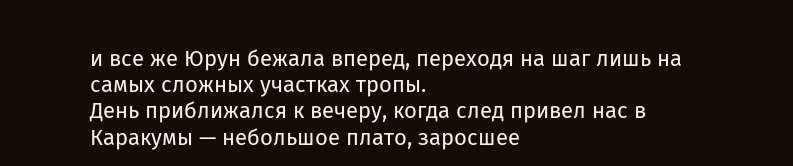и все же Юрун бежала вперед, переходя на шаг лишь на самых сложных участках тропы.
День приближался к вечеру, когда след привел нас в Каракумы — небольшое плато, заросшее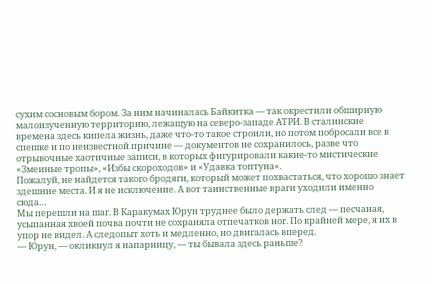сухим сосновым бором. За ним начиналась Байкитка — так окрестили обширную малоизученную территорию, лежащую на северо-западе АТРИ. В сталинские времена здесь кипела жизнь, даже что-то такое строили, но потом побросали все в спешке и по неизвестной причине — документов не сохранилось, разве что отрывочные хаотичные записи, в которых фигурировали какие-то мистические «Змеиные тропы», «Избы скороходов» и «Удавка топтуна».
Пожалуй, не найдется такого бродяги, который может похвастаться, что хорошо знает здешние места. И я не исключение. А вот таинственные враги уходили именно сюда…
Мы перешли на шаг. В Каракумах Юрун труднее было держать след — песчаная, усыпанная хвоей почва почти не сохраняла отпечатков ног. По крайней мере, я их в упор не видел. А следопыт хоть и медленно, но двигалась вперед.
— Юрун, — окликнул я напарницу, — ты бывала здесь раньше?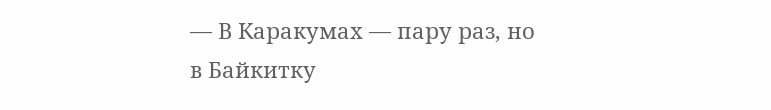— В Каракумах — пару раз, но в Байкитку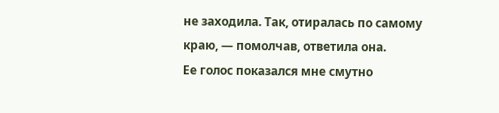не заходила. Так, отиралась по самому краю, — помолчав, ответила она.
Ее голос показался мне смутно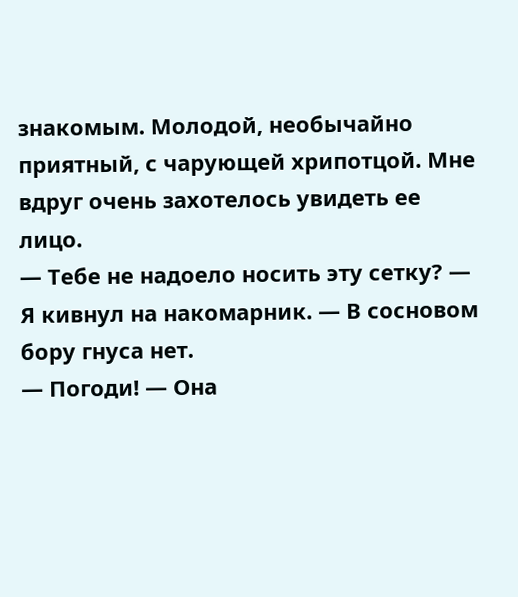знакомым. Молодой, необычайно приятный, с чарующей хрипотцой. Мне вдруг очень захотелось увидеть ее лицо.
— Тебе не надоело носить эту сетку? — Я кивнул на накомарник. — В сосновом бору гнуса нет.
— Погоди! — Она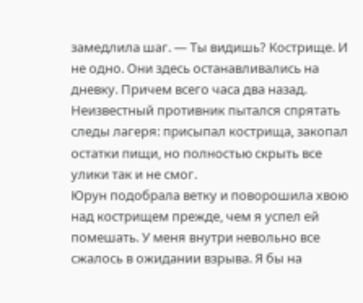замедлила шаг. — Ты видишь? Кострище. И не одно. Они здесь останавливались на дневку. Причем всего часа два назад.
Неизвестный противник пытался спрятать следы лагеря: присыпал кострища, закопал остатки пищи, но полностью скрыть все улики так и не смог.
Юрун подобрала ветку и поворошила хвою над кострищем прежде, чем я успел ей помешать. У меня внутри невольно все сжалось в ожидании взрыва. Я бы на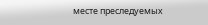месте преследуемых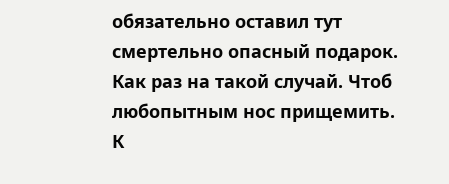обязательно оставил тут смертельно опасный подарок. Как раз на такой случай. Чтоб любопытным нос прищемить.
К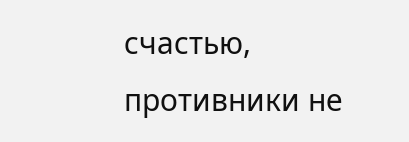счастью, противники не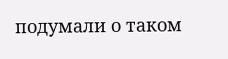подумали о таком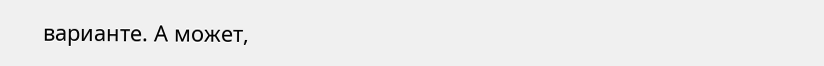варианте. А может,